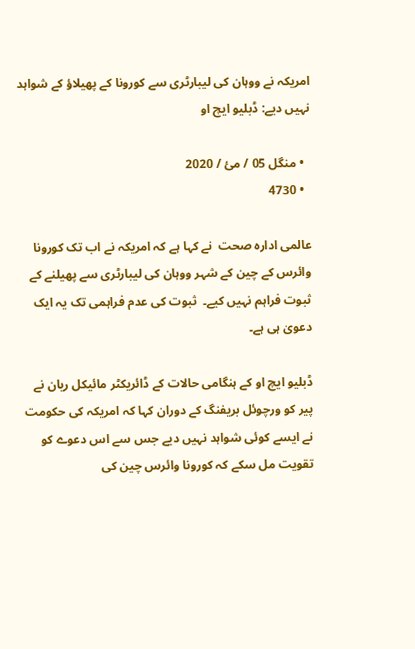امریکہ نے ووہان کی لیبارٹری سے کورونا کے پھیلاؤ کے شواہد نہیں دیے: ڈبلیو ایچ او

  • منگل 05 / مئ / 2020
  • 4730

عالمی ادارہ صحت  نے کہا ہے کہ امریکہ نے اب تک کورونا وائرس کے چین کے شہر ووہان کی لیبارٹری سے پھیلنے کے ثبوت فراہم نہیں کیے۔  ثبوت کی عدم فراہمی تک یہ ایک دعویٰ ہی ہے۔

ڈبلیو ایچ او کے ہنگامی حالات کے ڈائریکٹر مائیکل ریان نے پیر کو ورچوئل بریفنگ کے دوران کہا کہ امریکہ کی حکومت نے ایسے کوئی شواہد نہیں دیے جس سے اس دعوے کو تقویت مل سکے کہ کورونا وائرس چین کی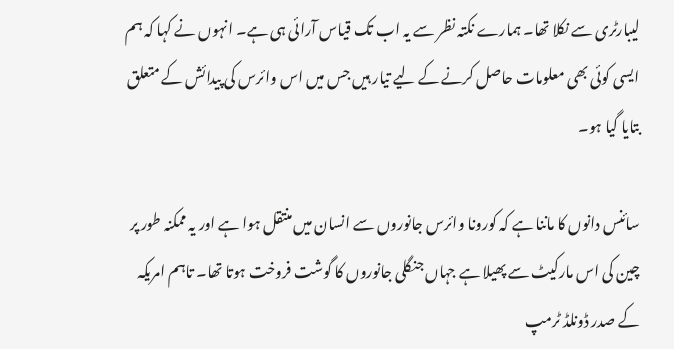لیبارٹری سے نکلا تھا۔ ہمارے نکتہ نظر سے یہ اب تک قیاس آرائی ہی ہے۔ انہوں نے کہا کہ ہم ایسی کوئی بھی معلومات حاصل کرنے کے لیے تیار ہیں جس میں اس وائرس کی پیدائش کے متعلق بتایا گیا ہو۔

سائنس دانوں کا ماننا ہے کہ کورونا وائرس جانوروں سے انسان میں منتقل ہوا ہے اور یہ ممکنہ طور پر چین کی اس مارکیٹ سے پھیلا ہے جہاں جنگلی جانوروں کا گوشت فروخت ہوتا تھا۔ تاہم امریکہ کے صدر ڈونلڈ ٹرمپ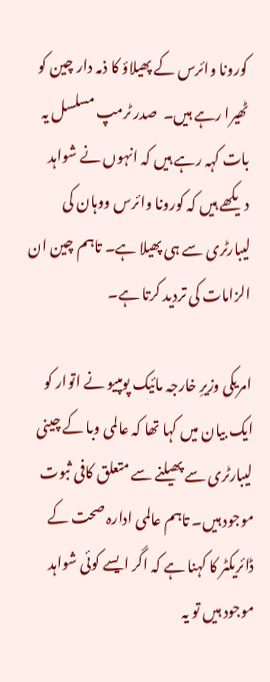کورونا وائرس کے پھیلاؤ کا ذمہ دار چین کو ٹھیرا رہے ہیں۔  صدر ٹرمپ مسلسل یہ بات کہہ رہے ہیں کہ انہوں نے شواہد دیکھے ہیں کہ کورونا وائرس ووہان کی لیبارٹری سے ہی پھیلا ہے۔ تاہم چین ان الزامات کی تردید کرتا ہے۔

امریکی وزیرِ خارجہ مائیک پومپیو نے اتوار کو ایک بیان میں کہا تھا کہ عالمی وبا کے چینی لیبارٹری سے پھیلنے سے متعلق کافی ثبوت موجود ہیں۔ تاہم عالمی ادارہ صحت کے ڈائریکٹر کا کہنا ہے کہ اگر ایسے کوئی شواہد موجود ہیں تو یہ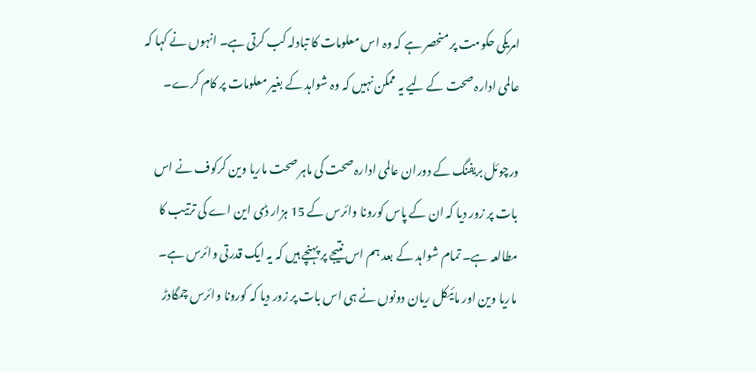امریکی حکومت پر منحصر ہے کہ وہ اس معلومات کا تبادلہ کب کرتی ہے۔ انہوں نے کہا کہ عالمی ادارہ صحت کے لیے یہ ممکن نہیں کہ وہ شواہد کے بغیر معلومات پر کام کرے۔

ورچوئل بریفنگ کے دوران عالمی ادارہ صحت کی ماہر صحت ماریا وین کرکوف نے اس بات پر زور دیا کہ ان کے پاس کورونا وائرس کے 15 ہزار ڈی این اے کی ترتیب کا مطالعہ ہے۔ تمام شواہد کے بعد ہم اس نتیجے پر پہنچے ہیں کہ یہ ایک قدرتی وائرس ہے۔ ماریا وین اور مائیکل ریان دونوں نے ہی اس بات پر زور دیا کہ کورونا وائرس چمگادڑ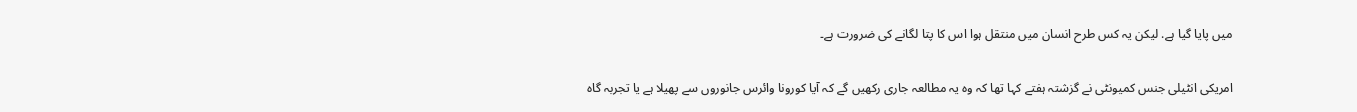میں پایا گیا ہے. لیکن یہ کس طرح انسان میں منتقل ہوا اس کا پتا لگانے کی ضرورت ہے۔

امریکی انٹیلی جنس کمیونٹی نے گزشتہ ہفتے کہا تھا کہ وہ یہ مطالعہ جاری رکھیں گے کہ آیا کورونا وائرس جانوروں سے پھیلا ہے یا تجربہ گاہ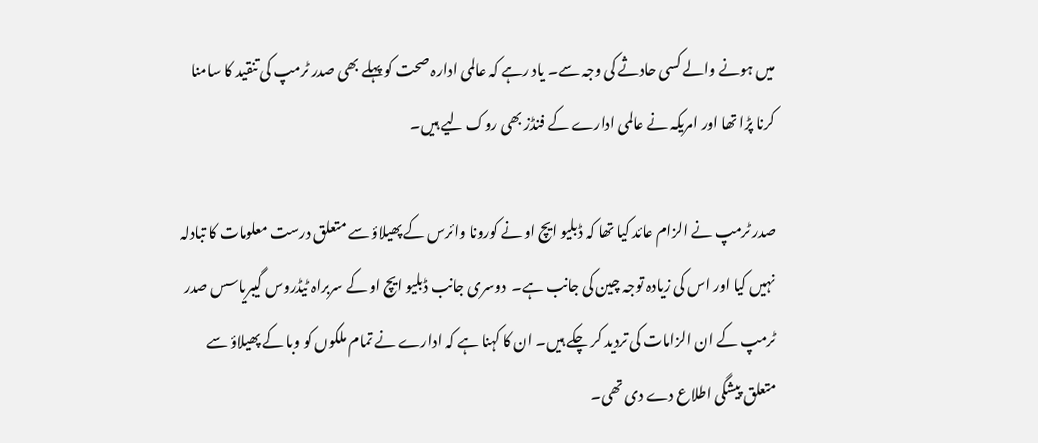میں ہونے والے کسی حادثے کی وجہ سے۔ یاد رہے کہ عالمی ادارہ صحت کو پہلے بھی صدر ٹرمپ کی تنقید کا سامنا کرنا پڑا تھا اور امریکہ نے عالمی ادارے کے فنڈز بھی روک لیے ہیں۔

صدر ٹرمپ نے الزام عائد کیا تھا کہ ڈبلیو ایچ او نے کورونا وائرس کے پھیلاؤ سے متعلق درست معلومات کا تبادلہ نہیں کیا اور اس کی زیادہ توجہ چین کی جانب ہے۔  دوسری جانب ڈبلیو ایچ او کے سربراہ ٹیڈروس گیبریاسس صدر ٹرمپ کے ان الزامات کی تردید کر چکے ہیں۔ ان کا کہنا ہے کہ ادارے نے تمام ملکوں کو وبا کے پھیلاؤ سے متعلق پیشگی اطلاع دے دی تھی۔